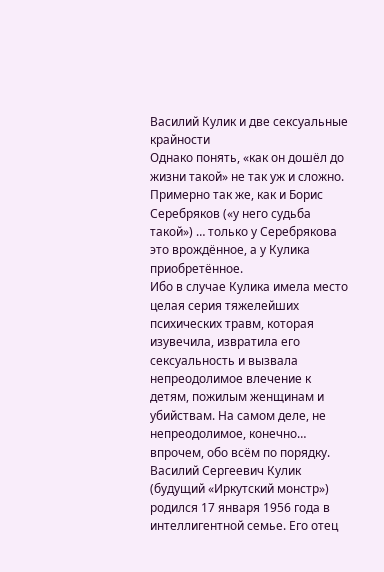Василий Кулик и две сексуальные крайности
Однако понять, «как он дошёл до жизни такой» не так уж и сложно. Примерно так же, как и Борис Серебряков («у него судьба такой») … только у Серебрякова это врождённое, а у Кулика приобретённое.
Ибо в случае Кулика имела место целая серия тяжелейших психических травм, которая изувечила, извратила его сексуальность и вызвала непреодолимое влечение к детям, пожилым женщинам и убийствам. На самом деле, не непреодолимое, конечно… впрочем, обо всём по порядку.
Василий Сергеевич Кулик (будущий «Иркутский монстр») родился 17 января 1956 года в интеллигентной семье. Его отец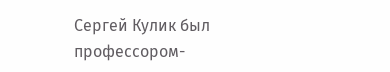Сергей Кулик был профессором-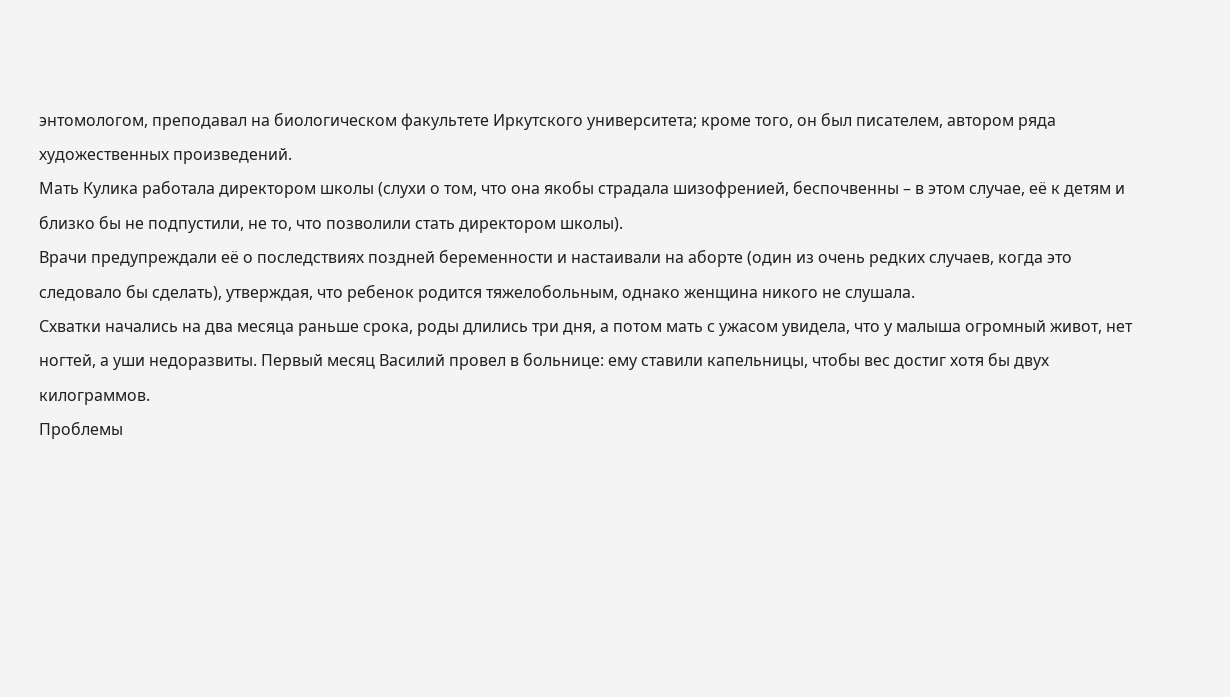энтомологом, преподавал на биологическом факультете Иркутского университета; кроме того, он был писателем, автором ряда художественных произведений.
Мать Кулика работала директором школы (слухи о том, что она якобы страдала шизофренией, беспочвенны – в этом случае, её к детям и близко бы не подпустили, не то, что позволили стать директором школы).
Врачи предупреждали её о последствиях поздней беременности и настаивали на аборте (один из очень редких случаев, когда это следовало бы сделать), утверждая, что ребенок родится тяжелобольным, однако женщина никого не слушала.
Схватки начались на два месяца раньше срока, роды длились три дня, а потом мать с ужасом увидела, что у малыша огромный живот, нет ногтей, а уши недоразвиты. Первый месяц Василий провел в больнице: ему ставили капельницы, чтобы вес достиг хотя бы двух килограммов.
Проблемы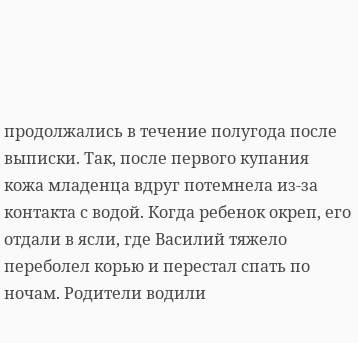продолжались в течение полугода после выписки. Так, после первого купания кожа младенца вдруг потемнела из-за контакта с водой. Когда ребенок окреп, его отдали в ясли, где Василий тяжело переболел корью и перестал спать по ночам. Родители водили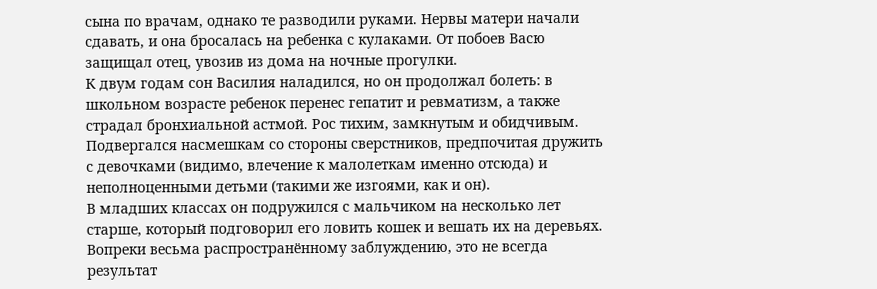сына по врачам, однако те разводили руками. Нервы матери начали сдавать, и она бросалась на ребенка с кулаками. От побоев Васю защищал отец, увозив из дома на ночные прогулки.
К двум годам сон Василия наладился, но он продолжал болеть: в школьном возрасте ребенок перенес гепатит и ревматизм, а также страдал бронхиальной астмой. Рос тихим, замкнутым и обидчивым.
Подвергался насмешкам со стороны сверстников, предпочитая дружить с девочками (видимо, влечение к малолеткам именно отсюда) и неполноценными детьми (такими же изгоями, как и он).
В младших классах он подружился с мальчиком на несколько лет старше, который подговорил его ловить кошек и вешать их на деревьях. Вопреки весьма распространённому заблуждению, это не всегда результат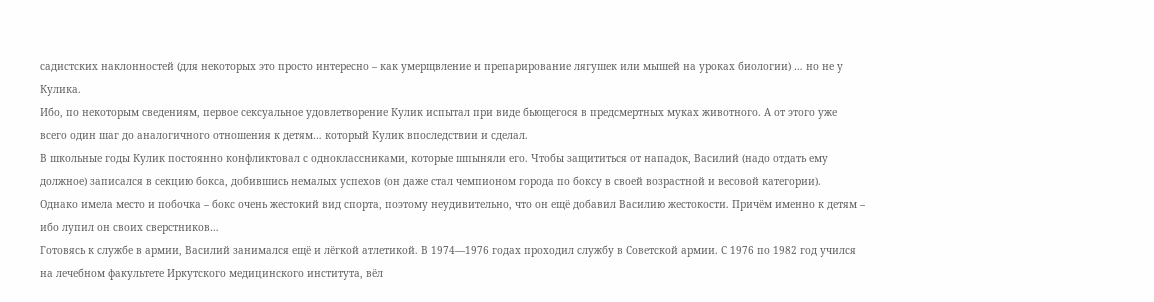садистских наклонностей (для некоторых это просто интересно – как умерщвление и препарирование лягушек или мышей на уроках биологии) … но не у Кулика.
Ибо, по некоторым сведениям, первое сексуальное удовлетворение Кулик испытал при виде бьющегося в предсмертных муках животного. А от этого уже всего один шаг до аналогичного отношения к детям… который Кулик впоследствии и сделал.
В школьные годы Кулик постоянно конфликтовал с одноклассниками, которые шпыняли его. Чтобы защититься от нападок, Василий (надо отдать ему должное) записался в секцию бокса, добившись немалых успехов (он даже стал чемпионом города по боксу в своей возрастной и весовой категории).
Однако имела место и побочка – бокс очень жестокий вид спорта, поэтому неудивительно, что он ещё добавил Василию жестокости. Причём именно к детям – ибо лупил он своих сверстников…
Готовясь к службе в армии, Василий занимался ещё и лёгкой атлетикой. В 1974—1976 годах проходил службу в Советской армии. С 1976 по 1982 год учился на лечебном факультете Иркутского медицинского института, вёл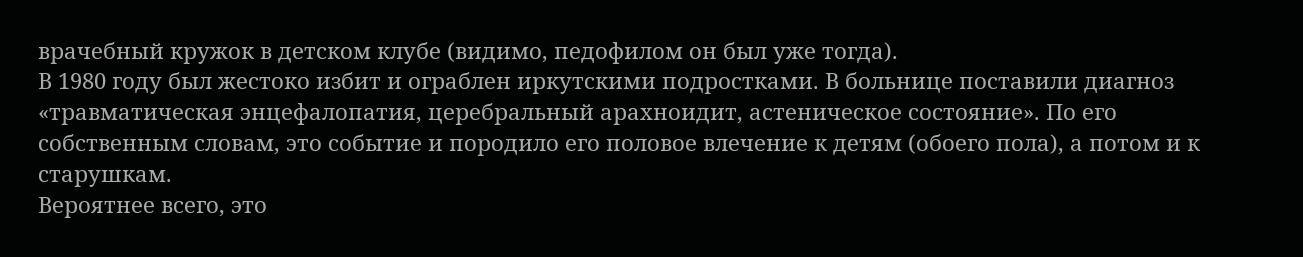врачебный кружок в детском клубе (видимо, педофилом он был уже тогда).
В 1980 году был жестоко избит и ограблен иркутскими подростками. В больнице поставили диагноз «травматическая энцефалопатия, церебральный арахноидит, астеническое состояние». По его собственным словам, это событие и породило его половое влечение к детям (обоего пола), а потом и к старушкам.
Вероятнее всего, это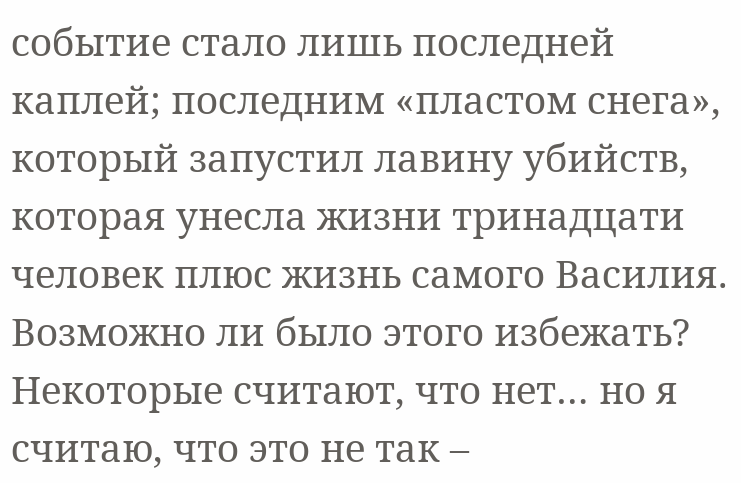событие стало лишь последней каплей; последним «пластом снега», который запустил лавину убийств, которая унесла жизни тринадцати человек плюс жизнь самого Василия.
Возможно ли было этого избежать? Некоторые считают, что нет… но я считаю, что это не так –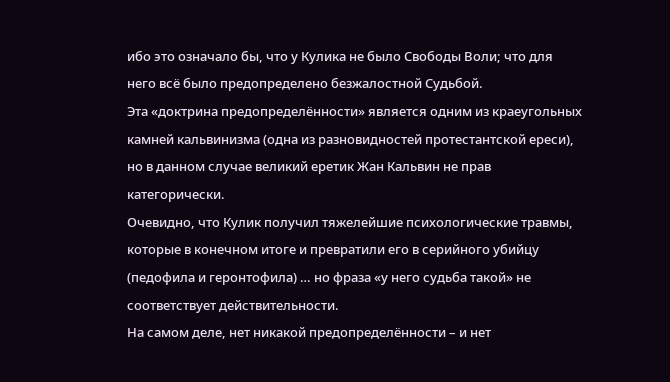ибо это означало бы, что у Кулика не было Свободы Воли; что для него всё было предопределено безжалостной Судьбой.
Эта «доктрина предопределённости» является одним из краеугольных камней кальвинизма (одна из разновидностей протестантской ереси), но в данном случае великий еретик Жан Кальвин не прав категорически.
Очевидно, что Кулик получил тяжелейшие психологические травмы, которые в конечном итоге и превратили его в серийного убийцу (педофила и геронтофила) … но фраза «у него судьба такой» не соответствует действительности.
На самом деле, нет никакой предопределённости – и нет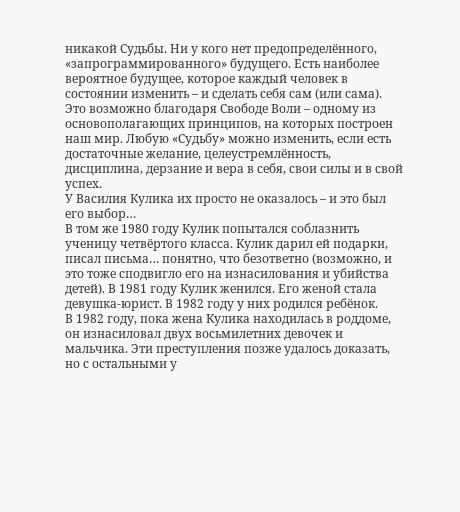никакой Судьбы. Ни у кого нет предопределённого, «запрограммированного» будущего. Есть наиболее вероятное будущее, которое каждый человек в состоянии изменить – и сделать себя сам (или сама).
Это возможно благодаря Свободе Воли – одному из основополагающих принципов, на которых построен наш мир. Любую «Судьбу» можно изменить, если есть достаточные желание, целеустремлённость, дисциплина, дерзание и вера в себя, свои силы и в свой успех.
У Василия Кулика их просто не оказалось – и это был его выбор…
В том же 1980 году Кулик попытался соблазнить ученицу четвёртого класса. Кулик дарил ей подарки, писал письма… понятно, что безответно (возможно, и это тоже сподвигло его на изнасилования и убийства детей). В 1981 году Кулик женился. Его женой стала девушка-юрист. В 1982 году у них родился ребёнок.
В 1982 году, пока жена Кулика находилась в роддоме, он изнасиловал двух восьмилетних девочек и мальчика. Эти преступления позже удалось доказать, но с остальными у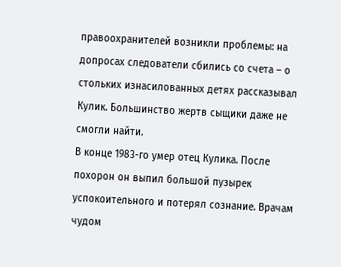правоохранителей возникли проблемы: на допросах следователи сбились со счета – о стольких изнасилованных детях рассказывал Кулик. Большинство жертв сыщики даже не смогли найти.
В конце 1983-го умер отец Кулика. После похорон он выпил большой пузырек успокоительного и потерял сознание. Врачам чудом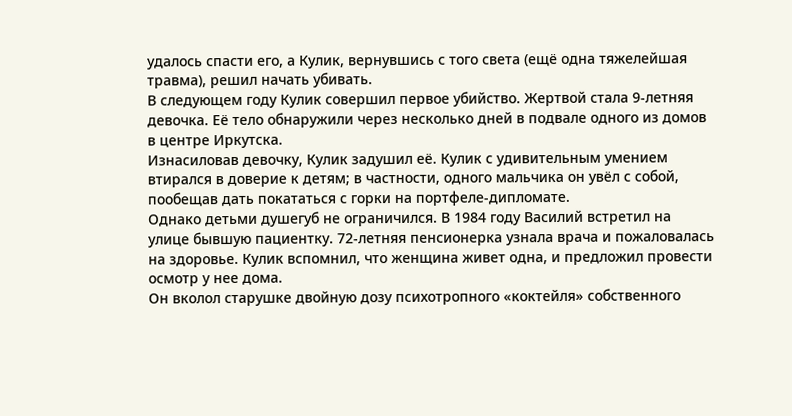удалось спасти его, а Кулик, вернувшись с того света (ещё одна тяжелейшая травма), решил начать убивать.
В следующем году Кулик совершил первое убийство. Жертвой стала 9-летняя девочка. Её тело обнаружили через несколько дней в подвале одного из домов в центре Иркутска.
Изнасиловав девочку, Кулик задушил её. Кулик с удивительным умением втирался в доверие к детям; в частности, одного мальчика он увёл с собой, пообещав дать покататься с горки на портфеле-дипломате.
Однако детьми душегуб не ограничился. В 1984 году Василий встретил на улице бывшую пациентку. 72-летняя пенсионерка узнала врача и пожаловалась на здоровье. Кулик вспомнил, что женщина живет одна, и предложил провести осмотр у нее дома.
Он вколол старушке двойную дозу психотропного «коктейля» собственного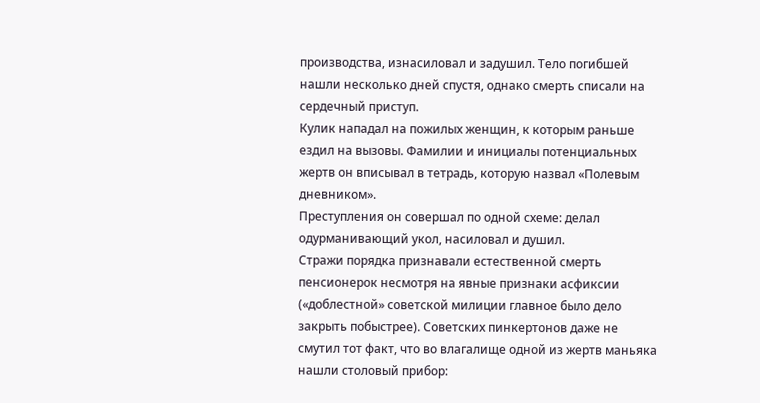производства, изнасиловал и задушил. Тело погибшей нашли несколько дней спустя, однако смерть списали на сердечный приступ.
Кулик нападал на пожилых женщин, к которым раньше ездил на вызовы. Фамилии и инициалы потенциальных жертв он вписывал в тетрадь, которую назвал «Полевым дневником».
Преступления он совершал по одной схеме: делал одурманивающий укол, насиловал и душил.
Стражи порядка признавали естественной смерть пенсионерок несмотря на явные признаки асфиксии («доблестной» советской милиции главное было дело закрыть побыстрее). Советских пинкертонов даже не смутил тот факт, что во влагалище одной из жертв маньяка нашли столовый прибор: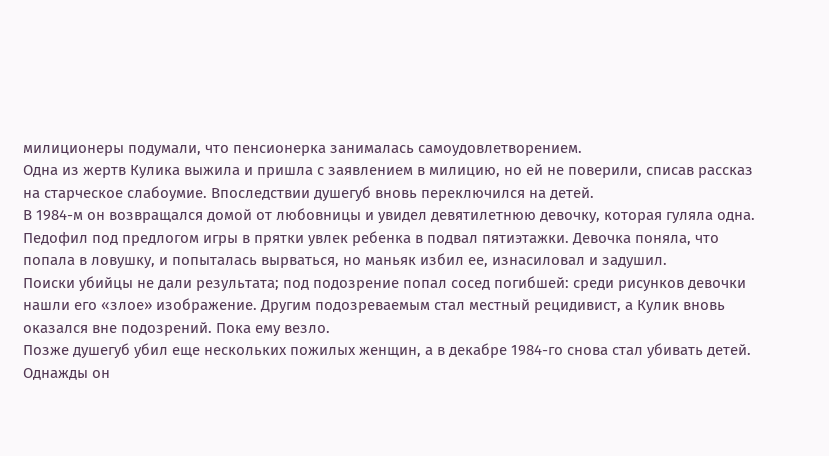милиционеры подумали, что пенсионерка занималась самоудовлетворением.
Одна из жертв Кулика выжила и пришла с заявлением в милицию, но ей не поверили, списав рассказ на старческое слабоумие. Впоследствии душегуб вновь переключился на детей.
В 1984-м он возвращался домой от любовницы и увидел девятилетнюю девочку, которая гуляла одна. Педофил под предлогом игры в прятки увлек ребенка в подвал пятиэтажки. Девочка поняла, что попала в ловушку, и попыталась вырваться, но маньяк избил ее, изнасиловал и задушил.
Поиски убийцы не дали результата; под подозрение попал сосед погибшей: среди рисунков девочки нашли его «злое» изображение. Другим подозреваемым стал местный рецидивист, а Кулик вновь оказался вне подозрений. Пока ему везло.
Позже душегуб убил еще нескольких пожилых женщин, а в декабре 1984-го снова стал убивать детей. Однажды он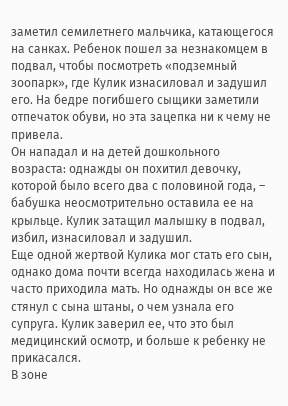заметил семилетнего мальчика, катающегося на санках. Ребенок пошел за незнакомцем в подвал, чтобы посмотреть «подземный зоопарк», где Кулик изнасиловал и задушил его. На бедре погибшего сыщики заметили отпечаток обуви, но эта зацепка ни к чему не привела.
Он нападал и на детей дошкольного возраста: однажды он похитил девочку, которой было всего два с половиной года, – бабушка неосмотрительно оставила ее на крыльце. Кулик затащил малышку в подвал, избил, изнасиловал и задушил.
Еще одной жертвой Кулика мог стать его сын, однако дома почти всегда находилась жена и часто приходила мать. Но однажды он все же стянул с сына штаны, о чем узнала его супруга. Кулик заверил ее, что это был медицинский осмотр, и больше к ребенку не прикасался.
В зоне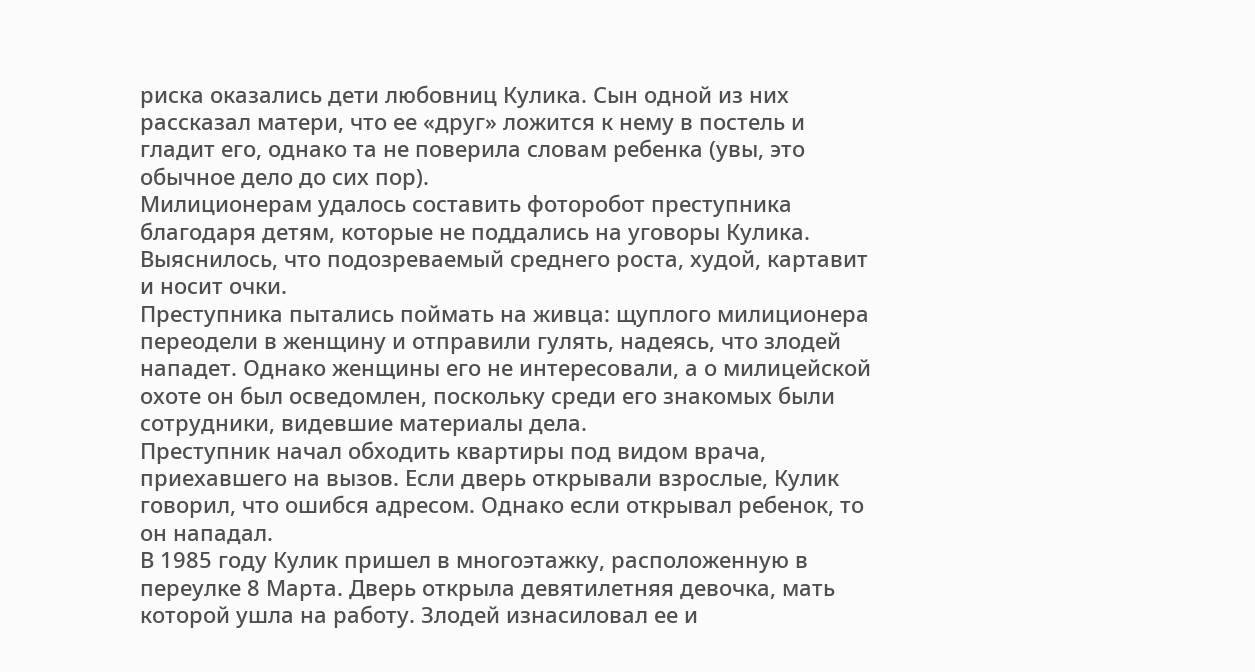риска оказались дети любовниц Кулика. Сын одной из них рассказал матери, что ее «друг» ложится к нему в постель и гладит его, однако та не поверила словам ребенка (увы, это обычное дело до сих пор).
Милиционерам удалось составить фоторобот преступника благодаря детям, которые не поддались на уговоры Кулика. Выяснилось, что подозреваемый среднего роста, худой, картавит и носит очки.
Преступника пытались поймать на живца: щуплого милиционера переодели в женщину и отправили гулять, надеясь, что злодей нападет. Однако женщины его не интересовали, а о милицейской охоте он был осведомлен, поскольку среди его знакомых были сотрудники, видевшие материалы дела.
Преступник начал обходить квартиры под видом врача, приехавшего на вызов. Если дверь открывали взрослые, Кулик говорил, что ошибся адресом. Однако если открывал ребенок, то он нападал.
В 1985 году Кулик пришел в многоэтажку, расположенную в переулке 8 Марта. Дверь открыла девятилетняя девочка, мать которой ушла на работу. Злодей изнасиловал ее и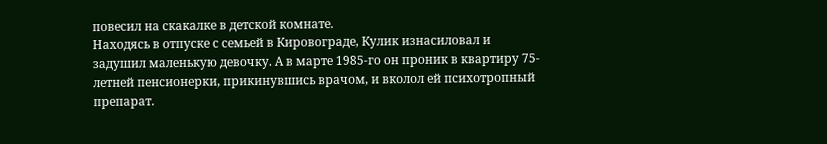повесил на скакалке в детской комнате.
Находясь в отпуске с семьей в Кировограде, Кулик изнасиловал и задушил маленькую девочку. А в марте 1985-го он проник в квартиру 75-летней пенсионерки, прикинувшись врачом, и вколол ей психотропный препарат.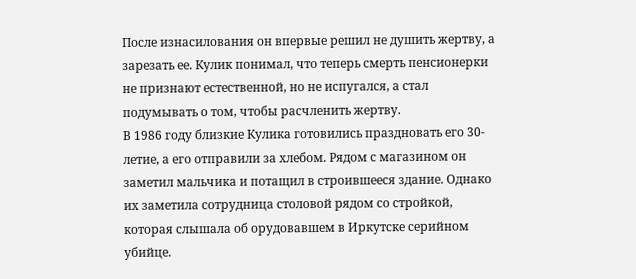После изнасилования он впервые решил не душить жертву, а зарезать ее. Кулик понимал, что теперь смерть пенсионерки не признают естественной, но не испугался, а стал подумывать о том, чтобы расчленить жертву.
В 1986 году близкие Кулика готовились праздновать его 30-летие, а его отправили за хлебом. Рядом с магазином он заметил мальчика и потащил в строившееся здание. Однако их заметила сотрудница столовой рядом со стройкой, которая слышала об орудовавшем в Иркутске серийном убийце.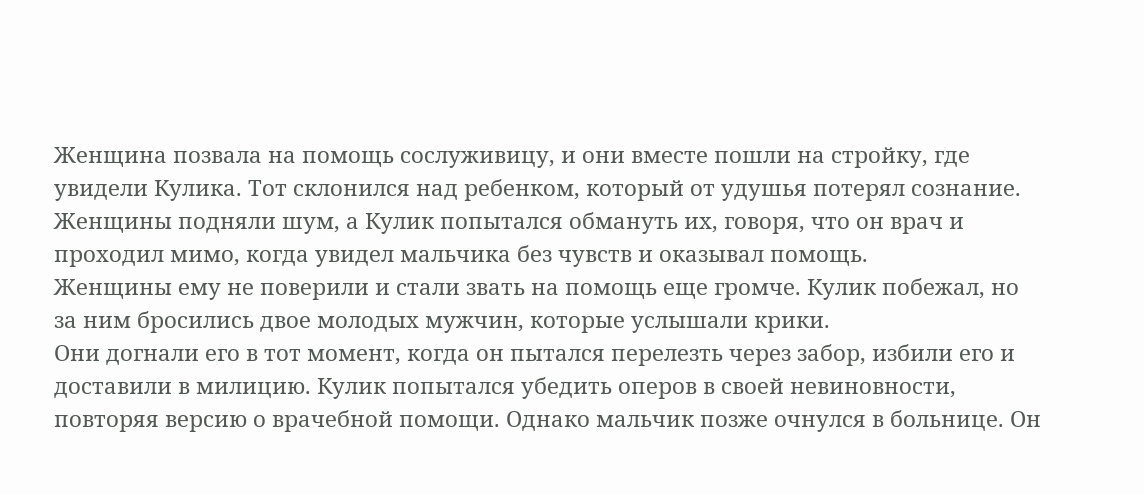Женщина позвала на помощь сослуживицу, и они вместе пошли на стройку, где увидели Кулика. Тот склонился над ребенком, который от удушья потерял сознание. Женщины подняли шум, а Кулик попытался обмануть их, говоря, что он врач и проходил мимо, когда увидел мальчика без чувств и оказывал помощь.
Женщины ему не поверили и стали звать на помощь еще громче. Кулик побежал, но за ним бросились двое молодых мужчин, которые услышали крики.
Они догнали его в тот момент, когда он пытался перелезть через забор, избили его и доставили в милицию. Кулик попытался убедить оперов в своей невиновности, повторяя версию о врачебной помощи. Однако мальчик позже очнулся в больнице. Он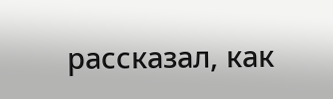рассказал, как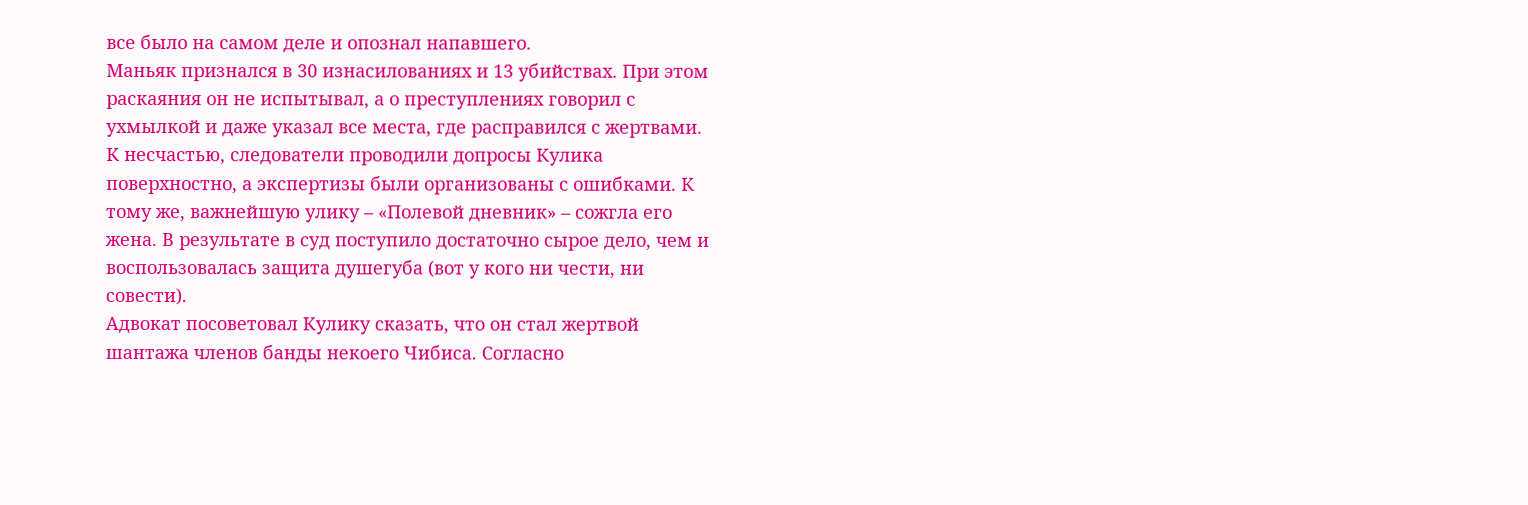все было на самом деле и опознал напавшего.
Маньяк признался в 30 изнасилованиях и 13 убийствах. При этом раскаяния он не испытывал, а о преступлениях говорил с ухмылкой и даже указал все места, где расправился с жертвами.
К несчастью, следователи проводили допросы Кулика поверхностно, а экспертизы были организованы с ошибками. К тому же, важнейшую улику – «Полевой дневник» – сожгла его жена. В результате в суд поступило достаточно сырое дело, чем и воспользовалась защита душегуба (вот у кого ни чести, ни совести).
Адвокат посоветовал Кулику сказать, что он стал жертвой шантажа членов банды некоего Чибиса. Согласно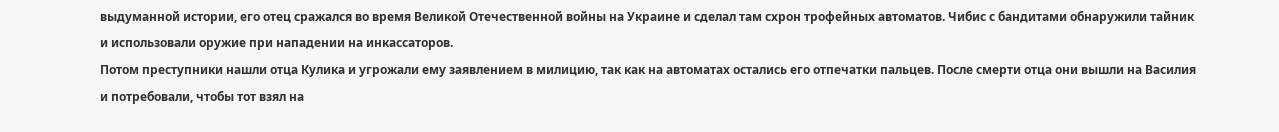выдуманной истории, его отец сражался во время Великой Отечественной войны на Украине и сделал там схрон трофейных автоматов. Чибис с бандитами обнаружили тайник и использовали оружие при нападении на инкассаторов.
Потом преступники нашли отца Кулика и угрожали ему заявлением в милицию, так как на автоматах остались его отпечатки пальцев. После смерти отца они вышли на Василия и потребовали, чтобы тот взял на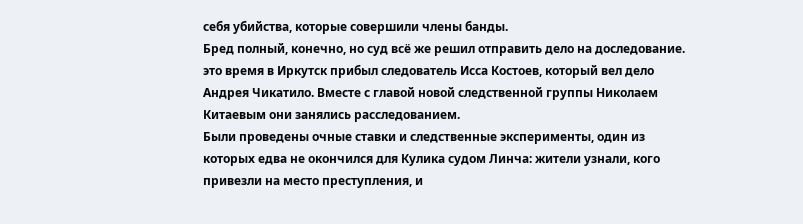себя убийства, которые совершили члены банды.
Бред полный, конечно, но суд всё же решил отправить дело на доследование. это время в Иркутск прибыл следователь Исса Костоев, который вел дело Андрея Чикатило. Вместе с главой новой следственной группы Николаем Китаевым они занялись расследованием.
Были проведены очные ставки и следственные эксперименты, один из которых едва не окончился для Кулика судом Линча: жители узнали, кого привезли на место преступления, и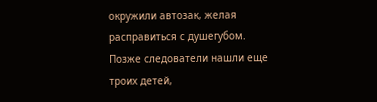окружили автозак, желая расправиться с душегубом.
Позже следователи нашли еще троих детей,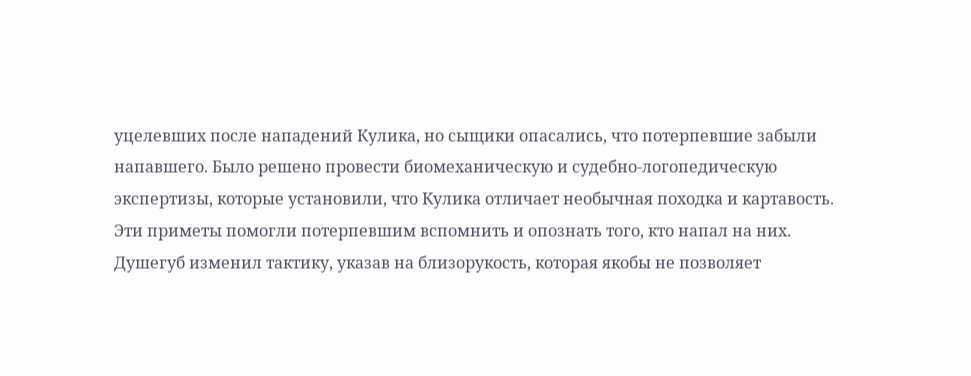уцелевших после нападений Кулика, но сыщики опасались, что потерпевшие забыли напавшего. Было решено провести биомеханическую и судебно-логопедическую экспертизы, которые установили, что Кулика отличает необычная походка и картавость. Эти приметы помогли потерпевшим вспомнить и опознать того, кто напал на них.
Душегуб изменил тактику, указав на близорукость, которая якобы не позволяет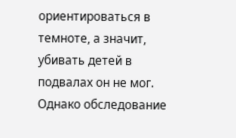ориентироваться в темноте, а значит, убивать детей в подвалах он не мог. Однако обследование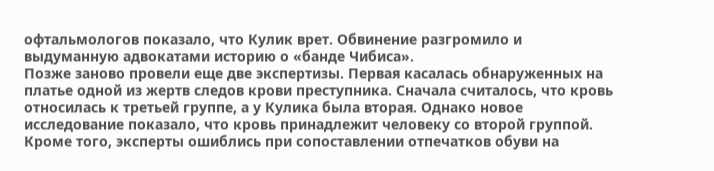офтальмологов показало, что Кулик врет. Обвинение разгромило и выдуманную адвокатами историю о «банде Чибиса».
Позже заново провели еще две экспертизы. Первая касалась обнаруженных на платье одной из жертв следов крови преступника. Сначала считалось, что кровь относилась к третьей группе, а у Кулика была вторая. Однако новое исследование показало, что кровь принадлежит человеку со второй группой.
Кроме того, эксперты ошиблись при сопоставлении отпечатков обуви на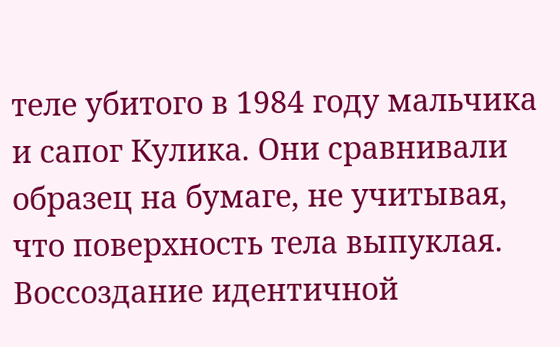теле убитого в 1984 году мальчика и сапог Кулика. Они сравнивали образец на бумаге, не учитывая, что поверхность тела выпуклая. Воссоздание идентичной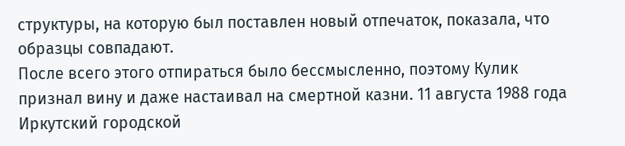структуры, на которую был поставлен новый отпечаток, показала, что образцы совпадают.
После всего этого отпираться было бессмысленно, поэтому Кулик признал вину и даже настаивал на смертной казни. 11 августа 1988 года Иркутский городской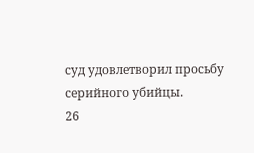суд удовлетворил просьбу серийного убийцы.
26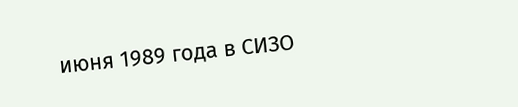июня 1989 года в СИЗО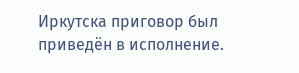Иркутска приговор был приведён в исполнение.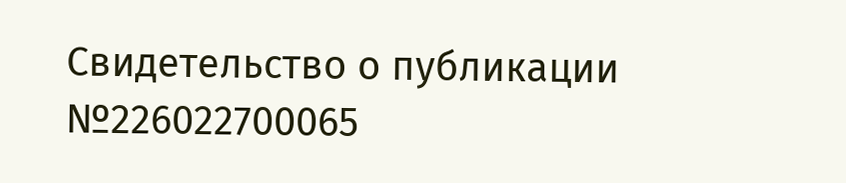Свидетельство о публикации №226022700065